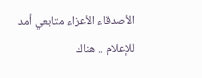الأصدقاء الأعزاء متابعي أمد للإعلام .. هناك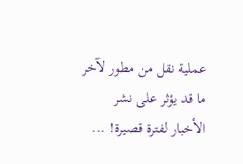عملية نقل من مطور لآخر ما قد يؤثر على نشر الأخبار لفترة قصيرة! ...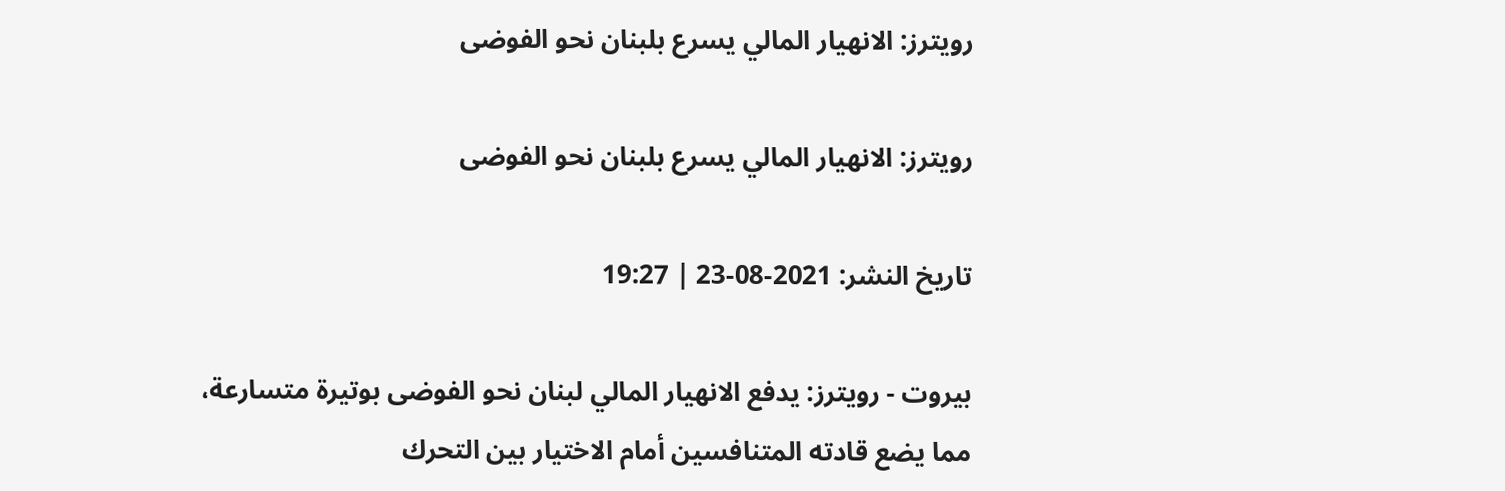رويترز: الانهيار المالي يسرع بلبنان نحو الفوضى

رويترز: الانهيار المالي يسرع بلبنان نحو الفوضى

تاريخ النشر: 2021-08-23 | 19:27

بيروت - رويترز: يدفع الانهيار المالي لبنان نحو الفوضى بوتيرة متسارعة، مما يضع قادته المتنافسين أمام الاختيار بين التحرك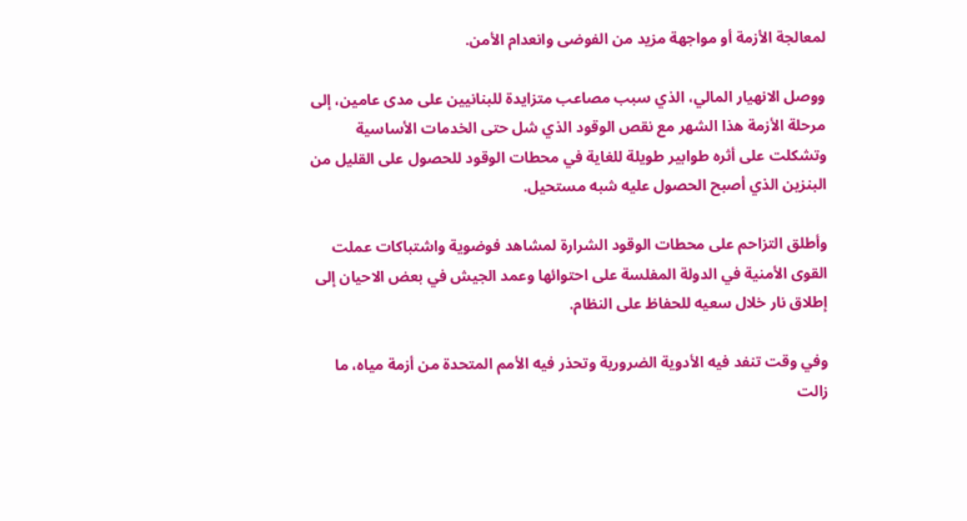لمعالجة الأزمة أو مواجهة مزيد من الفوضى وانعدام الأمن.

ووصل الانهيار المالي، الذي سبب مصاعب متزايدة للبنانيين على مدى عامين، إلى مرحلة الأزمة هذا الشهر مع نقص الوقود الذي شل حتى الخدمات الأساسية وتشكلت على أثره طوابير طويلة للغاية في محطات الوقود للحصول على القليل من البنزين الذي أصبح الحصول عليه شبه مستحيل.

وأطلق التزاحم على محطات الوقود الشرارة لمشاهد فوضوية واشتباكات عملت القوى الأمنية في الدولة المفلسة على احتوائها وعمد الجيش في بعض الاحيان إلى إطلاق نار خلال سعيه للحفاظ على النظام.

وفي وقت تنفد فيه الأدوية الضرورية وتحذر فيه الأمم المتحدة من أزمة مياه، ما زالت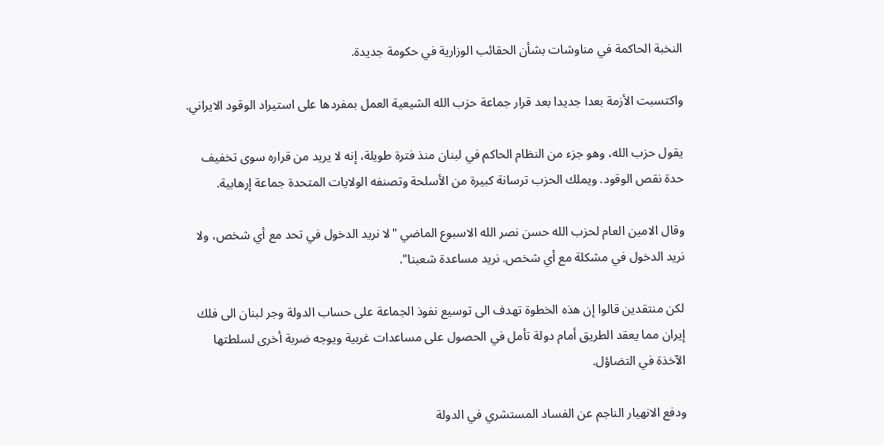النخبة الحاكمة في مناوشات بشأن الحقائب الوزارية في حكومة جديدة.

واكتسبت الأزمة بعدا جديدا بعد قرار جماعة حزب الله الشيعية العمل بمفردها على استيراد الوقود الايراني.

يقول حزب الله، وهو جزء من النظام الحاكم في لبنان منذ فترة طويلة، إنه لا يريد من قراره سوى تخفيف حدة نقص الوقود. ويملك الحزب ترسانة كبيرة من الأسلحة وتصنفه الولايات المتحدة جماعة إرهابية.

وقال الامين العام لحزب الله حسن نصر الله الاسبوع الماضي "لا نريد الدخول في تحد مع أي شخص، ولا نريد الدخول في مشكلة مع أي شخص. نريد مساعدة شعبنا".

لكن منتقدين قالوا إن هذه الخطوة تهدف الى توسيع نفوذ الجماعة على حساب الدولة وجر لبنان الى فلك إيران مما يعقد الطريق أمام دولة تأمل في الحصول على مساعدات غربية ويوجه ضربة أخرى لسلطتها الآخذة في التضاؤل.

ودفع الانهيار الناجم عن الفساد المستشري في الدولة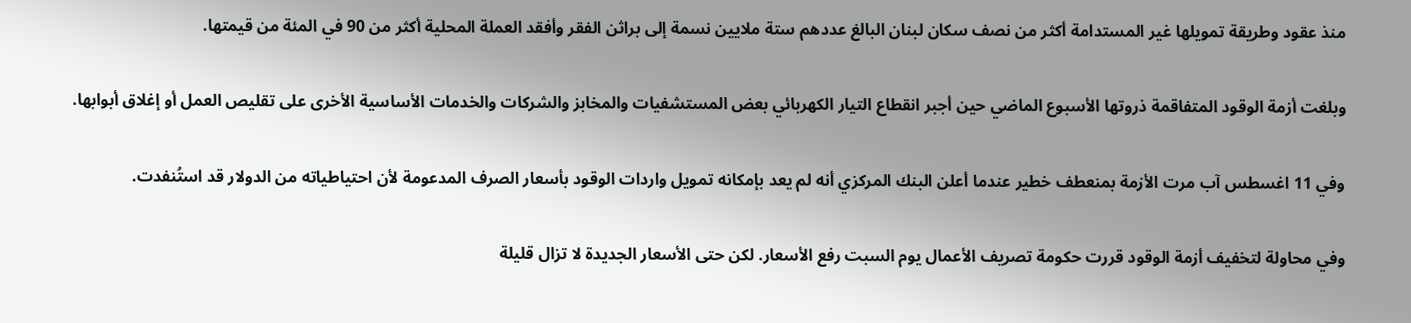منذ عقود وطريقة تمويلها غير المستدامة أكثر من نصف سكان لبنان البالغ عددهم ستة ملايين نسمة إلى براثن الفقر وأفقد العملة المحلية أكثر من 90 في المئة من قيمتها.

وبلغت أزمة الوقود المتفاقمة ذروتها الأسبوع الماضي حين أجبر انقطاع التيار الكهربائي بعض المستشفيات والمخابز والشركات والخدمات الأساسية الأخرى على تقليص العمل أو إغلاق أبوابها.

وفي 11 اغسطس آب مرت الأزمة بمنعطف خطير عندما أعلن البنك المركزي أنه لم يعد بإمكانه تمويل واردات الوقود بأسعار الصرف المدعومة لأن احتياطياته من الدولار قد استُنفدت.

وفي محاولة لتخفيف أزمة الوقود قررت حكومة تصريف الأعمال يوم السبت رفع الأسعار. لكن حتى الأسعار الجديدة لا تزال قليلة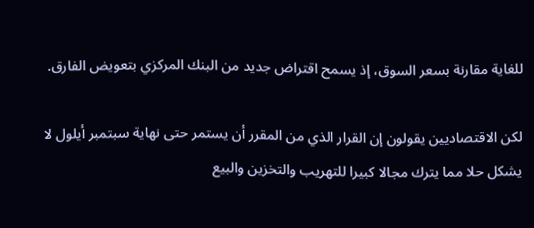للغاية مقارنة بسعر السوق، إذ يسمح اقتراض جديد من البنك المركزي بتعويض الفارق.

لكن الاقتصاديين يقولون إن القرار الذي من المقرر أن يستمر حتى نهاية سبتمبر أيلول لا يشكل حلا مما يترك مجالا كبيرا للتهريب والتخزين والبيع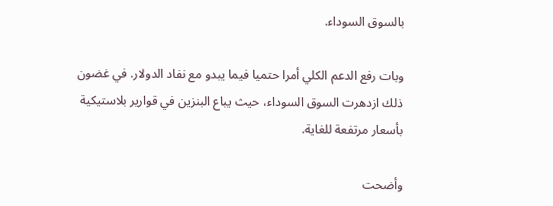بالسوق السوداء.

وبات رفع الدعم الكلي أمرا حتميا فيما يبدو مع نفاد الدولار. في غضون ذلك ازدهرت السوق السوداء، حيث يباع البنزين في قوارير بلاستيكية بأسعار مرتفعة للغاية.

وأضحت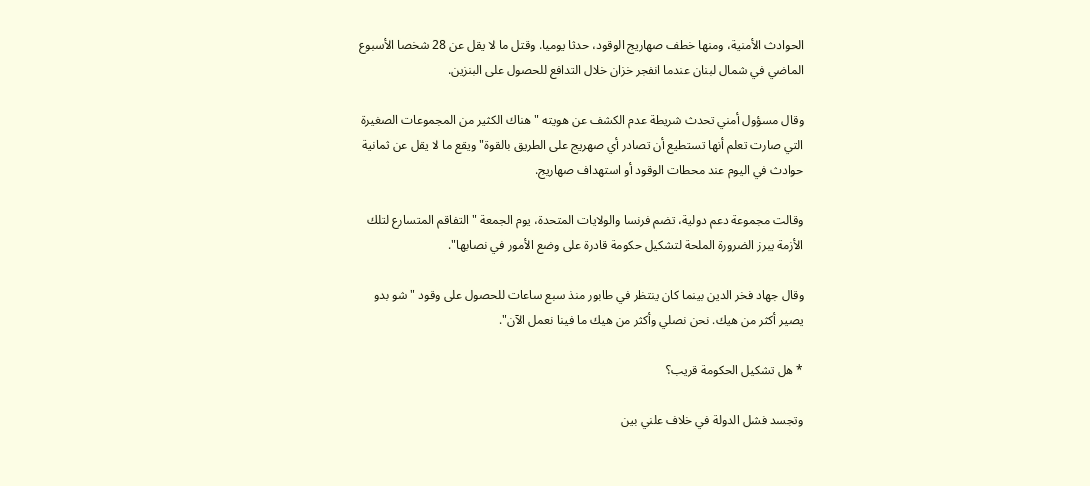الحوادث الأمنية، ومنها خطف صهاريج الوقود، حدثا يوميا. وقتل ما لا يقل عن 28 شخصا الأسبوع الماضي في شمال لبنان عندما انفجر خزان خلال التدافع للحصول على البنزين.

وقال مسؤول أمني تحدث شريطة عدم الكشف عن هويته "هناك الكثير من المجموعات الصغيرة التي صارت تعلم أنها تستطيع أن تصادر أي صهريج على الطريق بالقوة" ويقع ما لا يقل عن ثمانية حوادث في اليوم عند محطات الوقود أو استهداف صهاريج.

وقالت مجموعة دعم دولية، تضم فرنسا والولايات المتحدة، يوم الجمعة "التفاقم المتسارع لتلك الأزمة يبرز الضرورة الملحة لتشكيل حكومة قادرة على وضع الأمور في نصابها".

وقال جهاد فخر الدين بينما كان ينتظر في طابور منذ سبع ساعات للحصول على وقود "شو بدو يصير أكثر من هيك. نحن نصلي وأكثر من هيك ما فينا نعمل الآن".

* هل تشكيل الحكومة قريب؟

وتجسد فشل الدولة في خلاف علني بين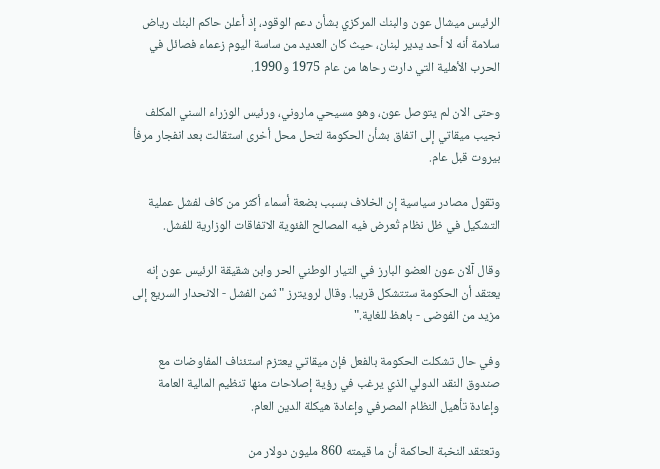الرئيس ميشال عون والبنك المركزي بشأن دعم الوقود، إذ أعلن حاكم البنك رياض سلامة أنه لا أحد يدير لبنان، حيث كان العديد من ساسة اليوم زعماء فصائل في الحرب الأهلية التي دارت رحاها من عام 1975 و1990.

وحتى الان لم يتوصل عون، وهو مسيحي ماروني، ورئيس الوزراء السني المكلف نجيب ميقاتي إلى اتفاق بشأن الحكومة لتحل محل أخرى استقالت بعد انفجار مرفأ بيروت قبل عام.

وتقول مصادر سياسية إن الخلاف بسبب بضعة أسماء أكثر من كاف لفشل عملية التشكيل في ظل نظام تُعرض فيه المصالح الفئوية الاتفاقات الوزارية للفشل.

وقال آلان عون العضو البارز في التيار الوطني الحر وابن شقيقة الرئيس عون إنه يعتقد أن الحكومة ستتشكل قريبا. وقال لرويترز "ثمن الفشل - الانحدار السريع إلى مزيد من الفوضى - باهظ للغاية."

وفي حال تشكلت الحكومة بالفعل فإن ميقاتي يعتزم استئناف المفاوضات مع صندوق النقد الدولي الذي يرغب في رؤية إصلاحات منها تنظيم المالية العامة وإعادة تأهيل النظام المصرفي وإعادة هيكلة الدين العام.

وتعتقد النخبة الحاكمة أن ما قيمته 860 مليون دولار من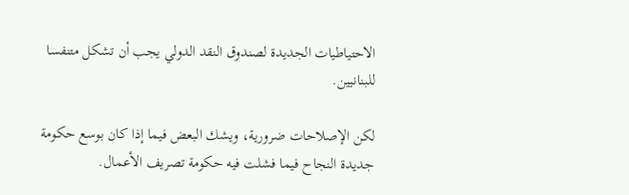الاحتياطيات الجديدة لصندوق النقد الدولي يجب أن تشكل متنفسا للبنانيين.

لكن الإصلاحات ضرورية، ويشك البعض فيما إذا كان بوسع حكومة جديدة النجاح فيما فشلت فيه حكومة تصريف الأعمال.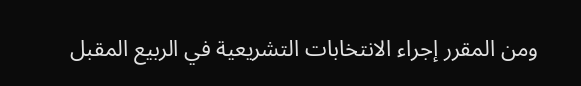ومن المقرر إجراء الانتخابات التشريعية في الربيع المقبل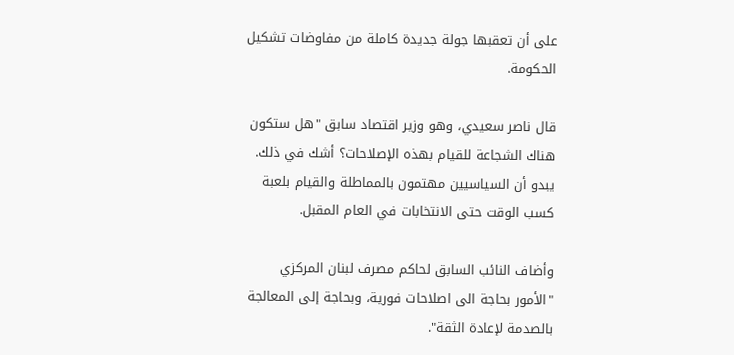على أن تعقبها جولة جديدة كاملة من مفاوضات تشكيل الحكومة.

قال ناصر سعيدي، وهو وزير اقتصاد سابق "هل ستكون هناك الشجاعة للقيام بهذه الإصلاحات؟ أشك في ذلك. يبدو أن السياسيين مهتمون بالمماطلة والقيام بلعبة كسب الوقت حتى الانتخابات في العام المقبل.

وأضاف النائب السابق لحاكم مصرف لبنان المركزي "الأمور بحاجة الى اصلاحات فورية، وبحاجة إلى المعالجة بالصدمة لإعادة الثقة".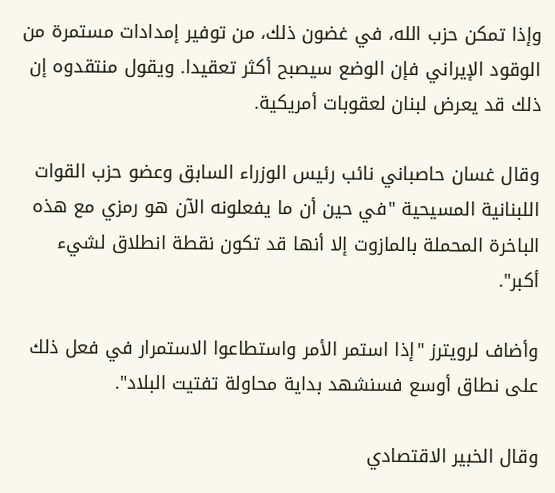وإذا تمكن حزب الله، في غضون ذلك، من توفير إمدادات مستمرة من الوقود الإيراني فإن الوضع سيصبح أكثر تعقيدا. ويقول منتقدوه إن ذلك قد يعرض لبنان لعقوبات أمريكية.

وقال غسان حاصباني نائب رئيس الوزراء السابق وعضو حزب القوات اللبنانية المسيحية "في حين أن ما يفعلونه الآن هو رمزي مع هذه الباخرة المحملة بالمازوت إلا أنها قد تكون نقطة انطلاق لشيء أكبر".

وأضاف لرويترز "إذا استمر الأمر واستطاعوا الاستمرار في فعل ذلك على نطاق أوسع فسنشهد بداية محاولة تفتيت البلاد".

وقال الخبير الاقتصادي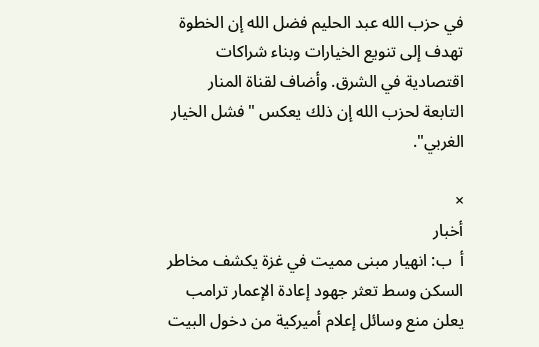في حزب الله عبد الحليم فضل الله إن الخطوة تهدف إلى تنويع الخيارات وبناء شراكات اقتصادية في الشرق. وأضاف لقناة المنار التابعة لحزب الله إن ذلك يعكس "فشل الخيار الغربي".

×
أخبار
أ  ب: انهيار مبنى مميت في غزة يكشف مخاطر السكن وسط تعثر جهود إعادة الإعمار ترامب يعلن منع وسائل إعلام أميركية من دخول البيت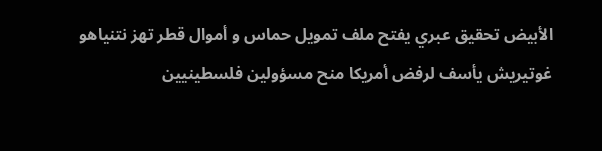الأبيض تحقيق عبري يفتح ملف تمويل حماس و أموال قطر تهز نتنياهو غوتيريش يأسف لرفض أمريكا منح مسؤولين فلسطينيين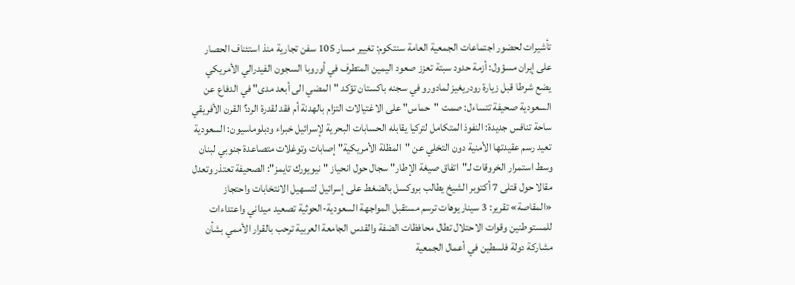تأشيرات لحضور اجتماعات الجمعية العامة سنتكوم: تغيير مسار 105 سفن تجارية منذ استئناف الحصار على إيران مسؤول: أزمة حدود سبتة تعزز صعود اليمين المتطرف في أوروبا السجون الفيدرالي الأمريكي يضع شرطا قبل زيارة رودريغيز لمادورو في سجنه باكستان تؤكد "المضي الى أبعد مدى" في الدفاع عن السعودية صحيفة تتساءل: صمت "حماس" على الاغتيالات التزام بالهدنة أم فقد لقدرة الرد؟ القرن الأفريقي ساحة تنافس جديدة: النفوذ المتكامل لتركيا يقابله الحسابات البحرية لإسرائيل خبراء ودبلوماسيون: السعودية تعيد رسم عقيدتها الأمنية دون التخلي عن "المظلة الأمريكية" إصابات وتوغلات متصاعدة جنوبي لبنان وسط استمرار الخروقات لـ"اتفاق صيغة الإطار" سجال حول انحياز "نيويورك تايمز": الصحيفة تعتذر وتعدل مقالا حول قتلى 7 أكتوبر الشيخ يطالب بروكسل بالضغط على إسرائيل لتسهيل الانتخابات واحتجاز «المقاصة» تقرير: 3 سيناريوهات ترسم مستقبل المواجهة السعودية-الحوثية تصعيد ميداني واعتداءات للمستوطنين وقوات الاحتلال تطال محافظات الضفة والقدس الجامعة العربية ترحب بالقرار الأممي بشأن مشاركة دولة فلسطين في أعمال الجمعية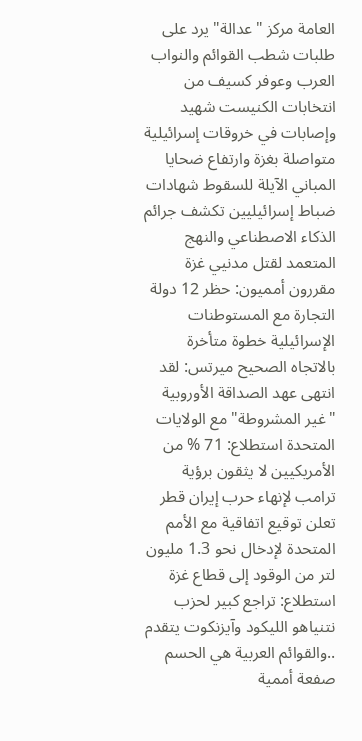العامة مركز "عدالة" يرد على طلبات شطب القوائم والنواب العرب وعوفر كسيف من انتخابات الكنيست شهيد وإصابات في خروقات إسرائيلية متواصلة بغزة وارتفاع ضحايا المباني الآيلة للسقوط شهادات ضباط إسرائيليين تكشف جرائم الذكاء الاصطناعي والنهج المتعمد لقتل مدنيي غزة مقررون أمميون: حظر 12 دولة التجارة مع المستوطنات الإسرائيلية خطوة متأخرة بالاتجاه الصحيح ميرتس: لقد انتهى عهد الصداقة الأوروبية "غير المشروطة" مع الولايات المتحدة استطلاع: 71 % من الأمريكيين لا يثقون برؤية ترامب لإنهاء حرب إيران قطر تعلن توقيع اتفاقية مع الأمم المتحدة لإدخال نحو 1.3 مليون لتر من الوقود إلى قطاع غزة استطلاع: تراجع كبير لحزب نتنياهو الليكود وآيزنكوت يتقدم ..والقوائم العربية هي الحسم صفعة أممية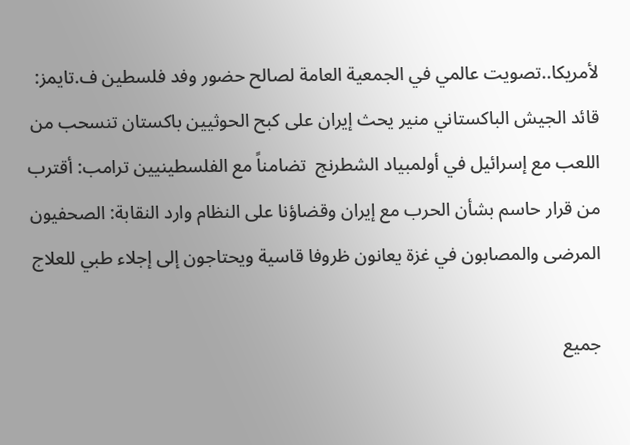لأمريكا..تصويت عالمي في الجمعية العامة لصالح حضور وفد فلسطين ف.تايمز: قائد الجيش الباكستاني منير يحث إيران على كبح الحوثيين باكستان تنسحب من اللعب مع إسرائيل في أولمبياد الشطرنج  تضامناً مع الفلسطينيين ترامب: أقترب من قرار حاسم بشأن الحرب مع إيران وقضاؤنا على النظام وارد النقابة: الصحفيون المرضى والمصابون في غزة يعانون ظروفا قاسية ويحتاجون إلى إجلاء طبي للعلاج

جميع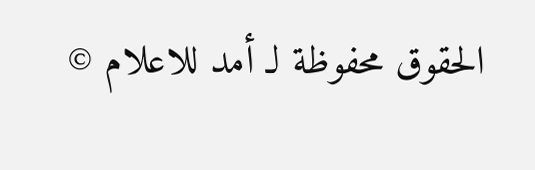الحقوق محفوظة لـ أمد للاعلام ©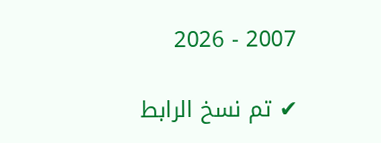2007 - 2026

✔ تم نسخ الرابط